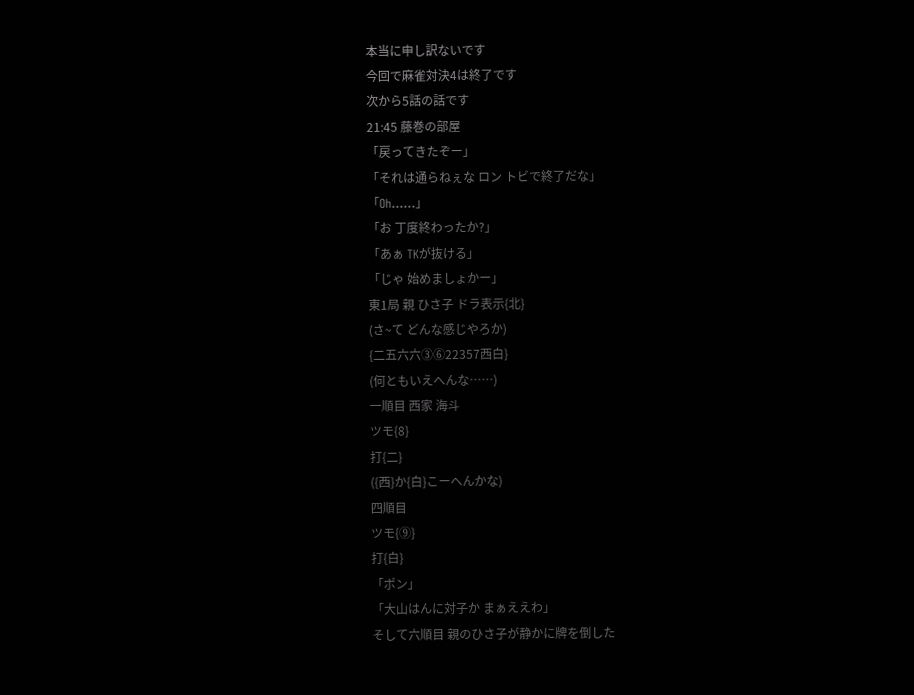本当に申し訳ないです
今回で麻雀対決4は終了です
次から5話の話です
21:45 藤巻の部屋
「戻ってきたぞー」
「それは通らねぇな ロン トビで終了だな」
「Oh……」
「お 丁度終わったか?」
「あぁ TKが抜ける」
「じゃ 始めましょかー」
東1局 親 ひさ子 ドラ表示{北}
(さ~て どんな感じやろか)
{二五六六③⑥22357西白}
(何ともいえへんな……)
一順目 西家 海斗
ツモ{8}
打{二}
({西}か{白}こーへんかな)
四順目
ツモ{⑨}
打{白}
「ポン」
「大山はんに対子か まぁええわ」
そして六順目 親のひさ子が静かに牌を倒した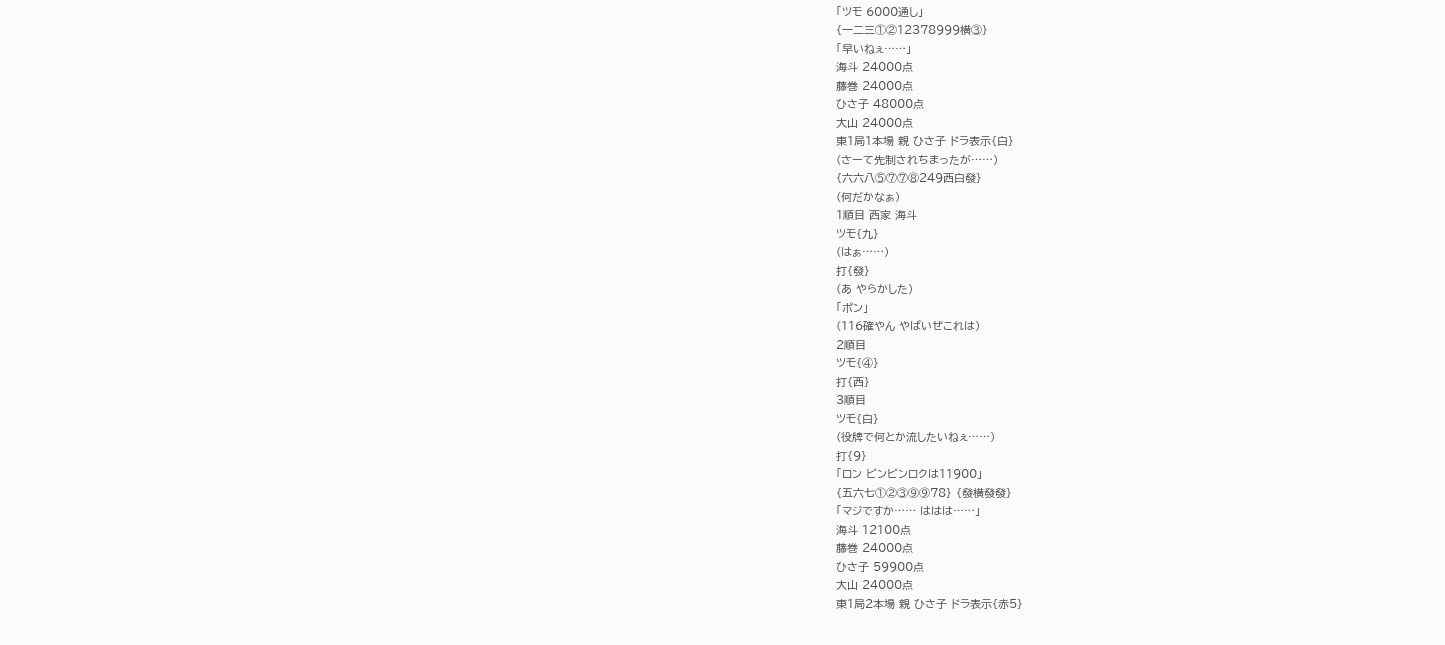「ツモ 6000通し」
{一二三①②12378999横③}
「早いねぇ……」
海斗 24000点
藤巻 24000点
ひさ子 48000点
大山 24000点
東1局1本場 親 ひさ子 ドラ表示{白}
(さーて先制されちまったが……)
{六六八⑤⑦⑦⑧249西白發}
(何だかなぁ)
1順目 西家 海斗
ツモ{九}
(はぁ……)
打{發}
(あ やらかした)
「ポン」
(116確やん やばいぜこれは)
2順目
ツモ{④}
打{西}
3順目
ツモ{白}
(役牌で何とか流したいねぇ……)
打{9}
「ロン ピンピンロクは11900」
{五六七①②③⑨⑨78} {發横發發}
「マジですか…… ははは……」
海斗 12100点
藤巻 24000点
ひさ子 59900点
大山 24000点
東1局2本場 親 ひさ子 ドラ表示{赤5}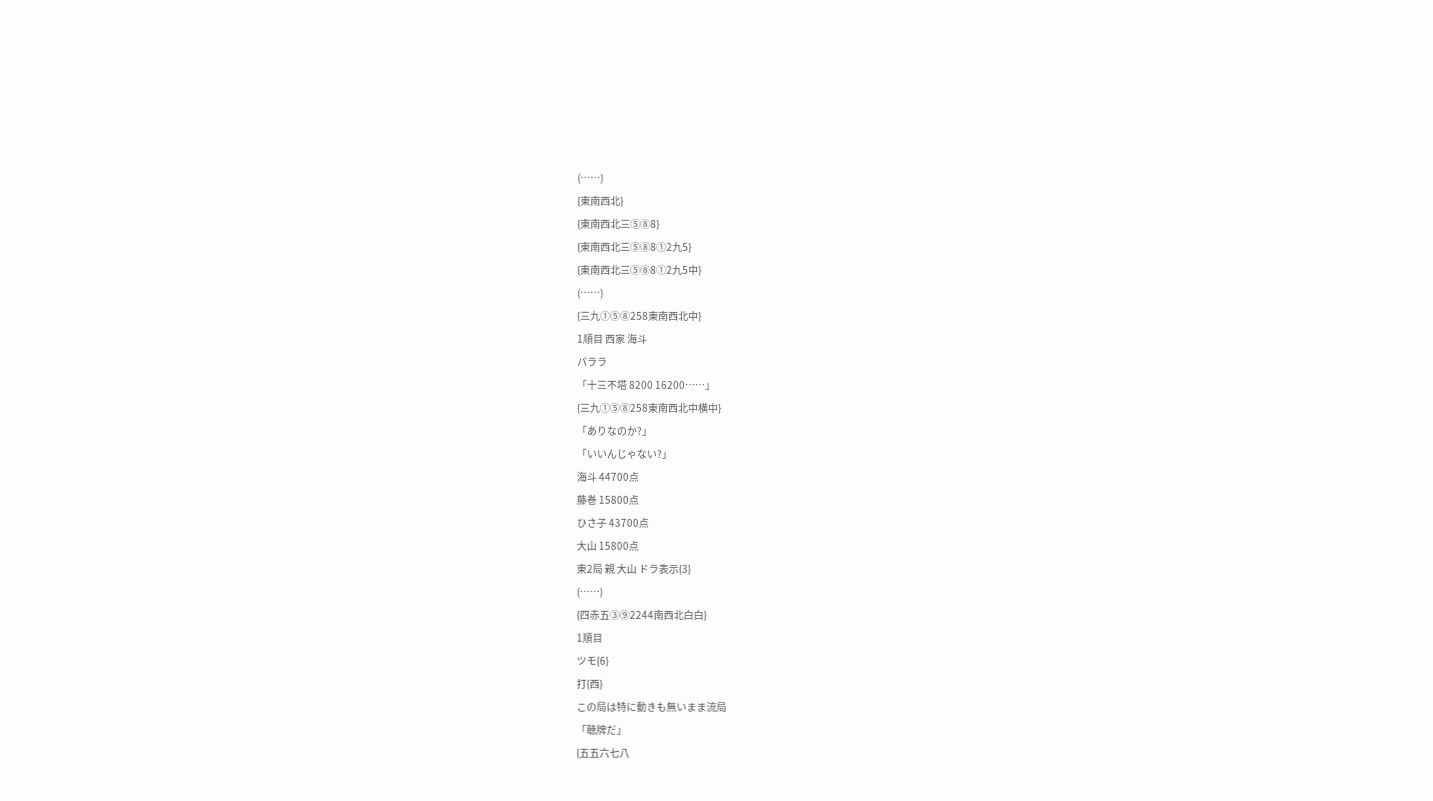(……)
{東南西北}
{東南西北三⑤⑧8}
{東南西北三⑤⑧8①2九5}
{東南西北三⑤⑧8①2九5中}
(……)
{三九①⑤⑧258東南西北中}
1順目 西家 海斗
パララ
「十三不塔 8200 16200……」
{三九①⑤⑧258東南西北中横中}
「ありなのか?」
「いいんじゃない?」
海斗 44700点
藤巻 15800点
ひさ子 43700点
大山 15800点
東2局 親 大山 ドラ表示{3}
(……)
{四赤五③⑨2244南西北白白}
1順目
ツモ{6}
打{西}
この局は特に動きも無いまま流局
「聴牌だ」
{五五六七八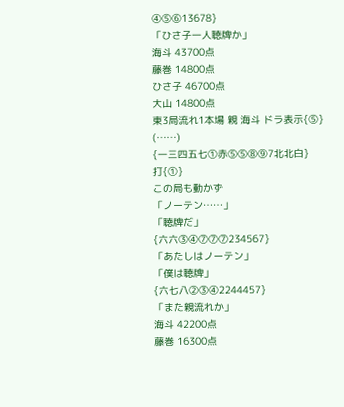④⑤⑥13678}
「ひさ子一人聴牌か」
海斗 43700点
藤巻 14800点
ひさ子 46700点
大山 14800点
東3局流れ1本場 親 海斗 ドラ表示{⑤}
(……)
{一三四五七①赤⑤⑤⑧⑨7北北白}
打{①}
この局も動かず
「ノーテン……」
「聴牌だ」
{六六③④⑦⑦⑦234567}
「あたしはノーテン」
「僕は聴牌」
{六七八②③④2244457}
「また親流れか」
海斗 42200点
藤巻 16300点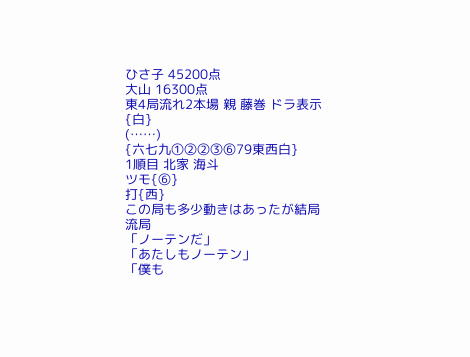ひさ子 45200点
大山 16300点
東4局流れ2本場 親 藤巻 ドラ表示{白}
(……)
{六七九①②②③⑥79東西白}
1順目 北家 海斗
ツモ{⑥}
打{西}
この局も多少動きはあったが結局流局
「ノーテンだ」
「あたしもノーテン」
「僕も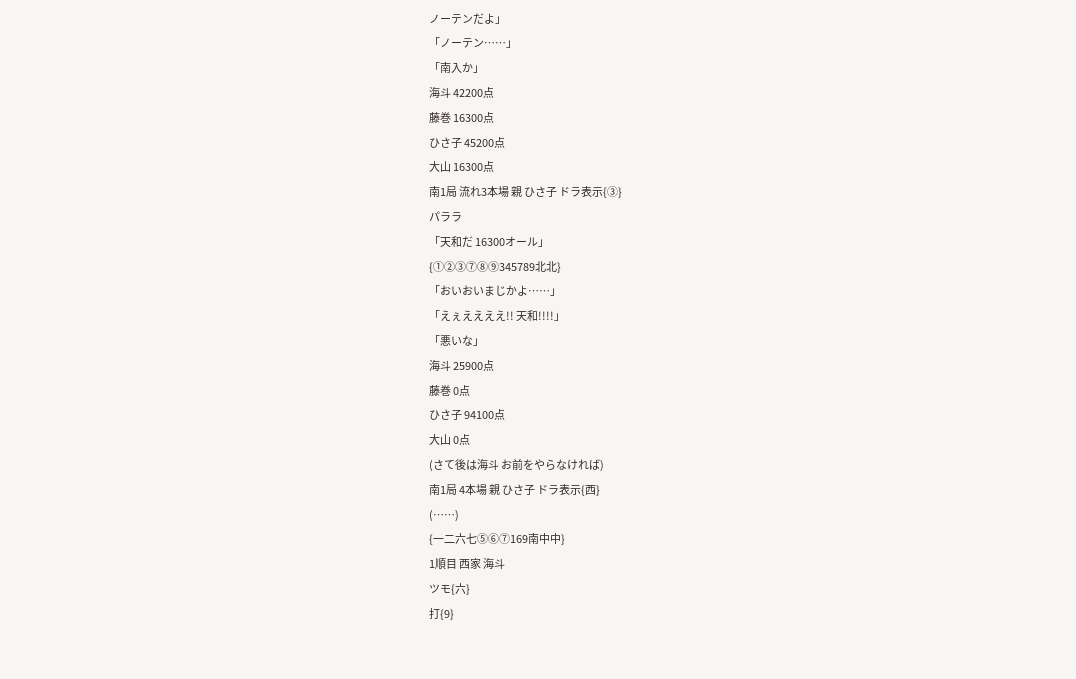ノーテンだよ」
「ノーテン……」
「南入か」
海斗 42200点
藤巻 16300点
ひさ子 45200点
大山 16300点
南1局 流れ3本場 親 ひさ子 ドラ表示{③}
パララ
「天和だ 16300オール」
{①②③⑦⑧⑨345789北北}
「おいおいまじかよ……」
「えぇええええ!! 天和!!!!」
「悪いな」
海斗 25900点
藤巻 0点
ひさ子 94100点
大山 0点
(さて後は海斗 お前をやらなければ)
南1局 4本場 親 ひさ子 ドラ表示{西}
(……)
{一二六七⑤⑥⑦169南中中}
1順目 西家 海斗
ツモ{六}
打{9}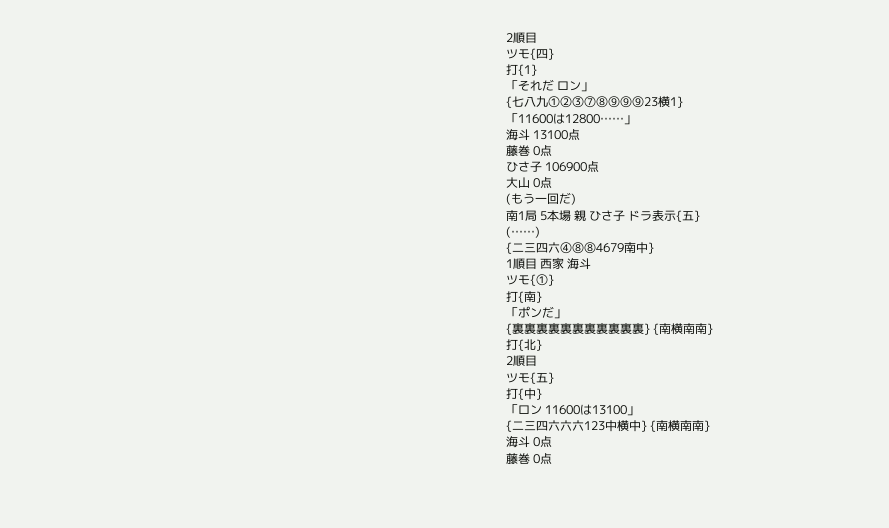2順目
ツモ{四}
打{1}
「それだ ロン」
{七八九①②③⑦⑧⑨⑨⑨23横1}
「11600は12800……」
海斗 13100点
藤巻 0点
ひさ子 106900点
大山 0点
(もう一回だ)
南1局 5本場 親 ひさ子 ドラ表示{五}
(……)
{二三四六④⑧⑧4679南中}
1順目 西家 海斗
ツモ{①}
打{南}
「ポンだ」
{裏裏裏裏裏裏裏裏裏裏裏} {南横南南}
打{北}
2順目
ツモ{五}
打{中}
「ロン 11600は13100」
{二三四六六六123中横中} {南横南南}
海斗 0点
藤巻 0点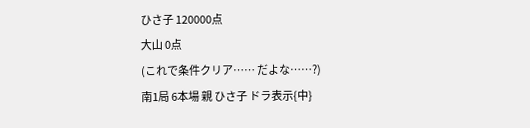ひさ子 120000点
大山 0点
(これで条件クリア…… だよな……?)
南1局 6本場 親 ひさ子 ドラ表示{中}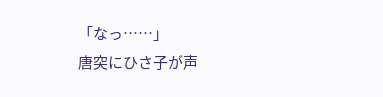「なっ……」
唐突にひさ子が声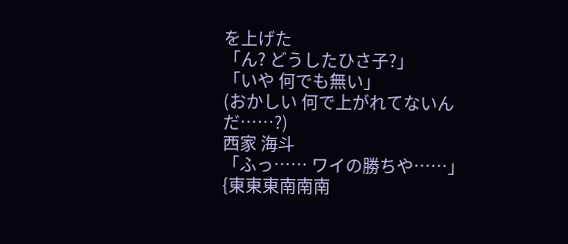を上げた
「ん? どうしたひさ子?」
「いや 何でも無い」
(おかしい 何で上がれてないんだ……?)
西家 海斗
「ふっ…… ワイの勝ちや……」
{東東東南南南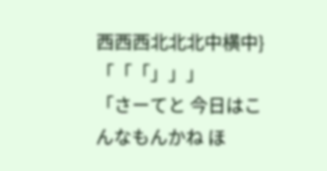西西西北北北中横中}
「「「」」」
「さーてと 今日はこんなもんかね ほ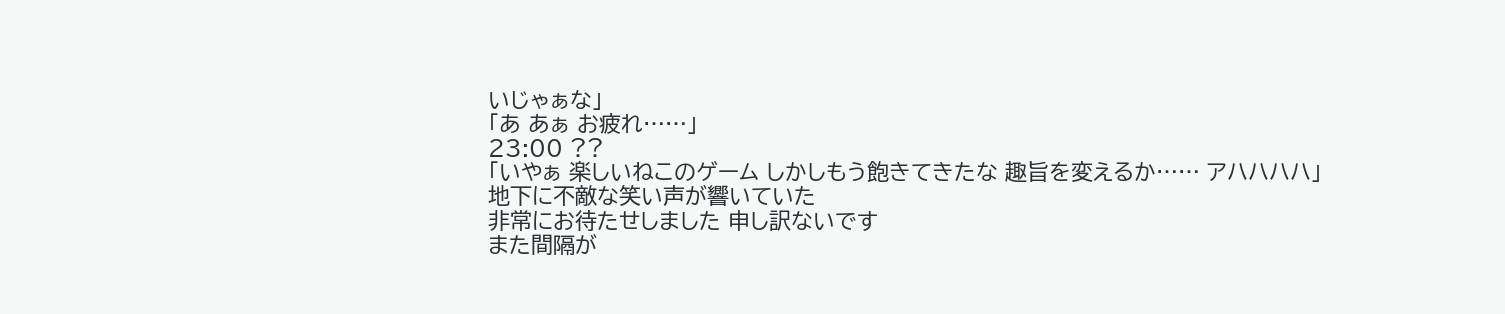いじゃぁな」
「あ あぁ お疲れ……」
23:00 ??
「いやぁ 楽しいねこのゲーム しかしもう飽きてきたな 趣旨を変えるか…… アハハハハ」
地下に不敵な笑い声が響いていた
非常にお待たせしました 申し訳ないです
また間隔が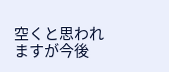空くと思われますが今後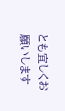とも宜しくお願いします